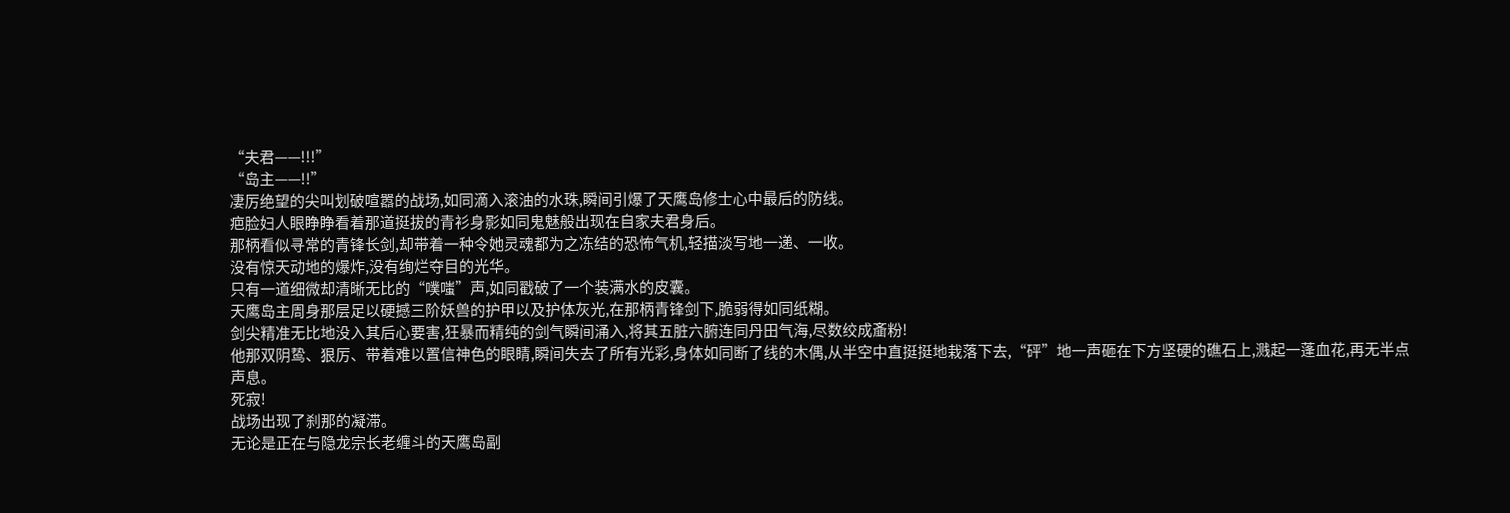“夫君——!!!”
“岛主——!!”
凄厉绝望的尖叫划破喧嚣的战场,如同滴入滚油的水珠,瞬间引爆了天鹰岛修士心中最后的防线。
疤脸妇人眼睁睁看着那道挺拔的青衫身影如同鬼魅般出现在自家夫君身后。
那柄看似寻常的青锋长剑,却带着一种令她灵魂都为之冻结的恐怖气机,轻描淡写地一递、一收。
没有惊天动地的爆炸,没有绚烂夺目的光华。
只有一道细微却清晰无比的“噗嗤”声,如同戳破了一个装满水的皮囊。
天鹰岛主周身那层足以硬撼三阶妖兽的护甲以及护体灰光,在那柄青锋剑下,脆弱得如同纸糊。
剑尖精准无比地没入其后心要害,狂暴而精纯的剑气瞬间涌入,将其五脏六腑连同丹田气海,尽数绞成齑粉!
他那双阴鸷、狠厉、带着难以置信神色的眼睛,瞬间失去了所有光彩,身体如同断了线的木偶,从半空中直挺挺地栽落下去,“砰”地一声砸在下方坚硬的礁石上,溅起一蓬血花,再无半点声息。
死寂!
战场出现了刹那的凝滞。
无论是正在与隐龙宗长老缠斗的天鹰岛副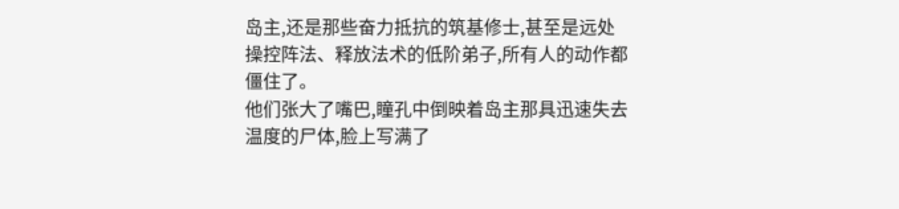岛主,还是那些奋力抵抗的筑基修士,甚至是远处操控阵法、释放法术的低阶弟子,所有人的动作都僵住了。
他们张大了嘴巴,瞳孔中倒映着岛主那具迅速失去温度的尸体,脸上写满了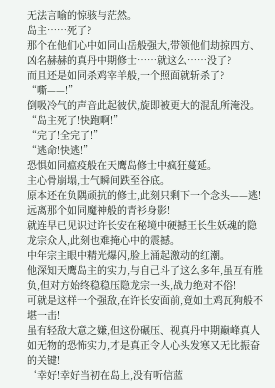无法言喻的惊骇与茫然。
岛主……死了?
那个在他们心中如同山岳般强大,带领他们劫掠四方、凶名赫赫的真丹中期修士……就这么……没了?
而且还是如同杀鸡宰羊般,一个照面就斩杀了?
“嘶——!”
倒吸冷气的声音此起彼伏,旋即被更大的混乱所淹没。
“岛主死了!快跑啊!”
“完了!全完了!”
“逃命!快逃!”
恐惧如同瘟疫般在天鹰岛修士中疯狂蔓延。
主心骨崩塌,士气瞬间跌至谷底。
原本还在负隅顽抗的修士,此刻只剩下一个念头——逃!
远离那个如同魔神般的青衫身影!
就连早已见识过许长安在秘境中硬撼王长生妖魂的隐龙宗众人,此刻也难掩心中的震撼。
中年宗主眼中精光爆闪,脸上涌起激动的红潮。
他深知天鹰岛主的实力,与自己斗了这么多年,虽互有胜负,但对方始终稳稳压隐龙宗一头,战力绝对不俗!
可就是这样一个强敌,在许长安面前,竟如土鸡瓦狗般不堪一击!
虽有轻敌大意之嫌,但这份碾压、视真丹中期巅峰真人如无物的恐怖实力,才是真正令人心头发寒又无比振奋的关键!
‘幸好!幸好当初在岛上,没有听信蓝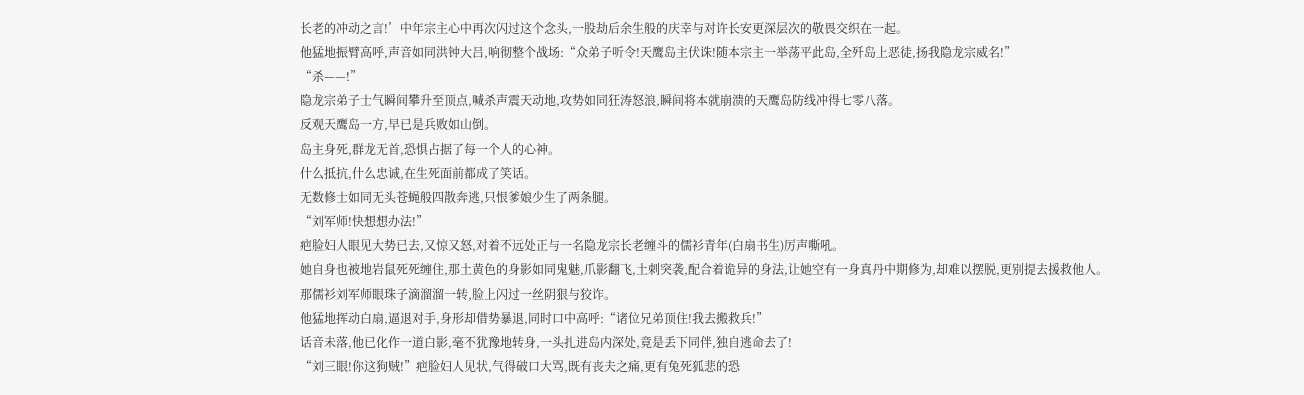长老的冲动之言!’中年宗主心中再次闪过这个念头,一股劫后余生般的庆幸与对许长安更深层次的敬畏交织在一起。
他猛地振臂高呼,声音如同洪钟大吕,响彻整个战场:“众弟子听令!天鹰岛主伏诛!随本宗主一举荡平此岛,全歼岛上恶徒,扬我隐龙宗威名!”
“杀——!”
隐龙宗弟子士气瞬间攀升至顶点,喊杀声震天动地,攻势如同狂涛怒浪,瞬间将本就崩溃的天鹰岛防线冲得七零八落。
反观天鹰岛一方,早已是兵败如山倒。
岛主身死,群龙无首,恐惧占据了每一个人的心神。
什么抵抗,什么忠诚,在生死面前都成了笑话。
无数修士如同无头苍蝇般四散奔逃,只恨爹娘少生了两条腿。
“刘军师!快想想办法!”
疤脸妇人眼见大势已去,又惊又怒,对着不远处正与一名隐龙宗长老缠斗的儒衫青年(白扇书生)厉声嘶吼。
她自身也被地岩鼠死死缠住,那土黄色的身影如同鬼魅,爪影翻飞,土刺突袭,配合着诡异的身法,让她空有一身真丹中期修为,却难以摆脱,更别提去援救他人。
那儒衫刘军师眼珠子滴溜溜一转,脸上闪过一丝阴狠与狡诈。
他猛地挥动白扇,逼退对手,身形却借势暴退,同时口中高呼:“诸位兄弟顶住!我去搬救兵!”
话音未落,他已化作一道白影,毫不犹豫地转身,一头扎进岛内深处,竟是丢下同伴,独自逃命去了!
“刘三眼!你这狗贼!”疤脸妇人见状,气得破口大骂,既有丧夫之痛,更有兔死狐悲的恐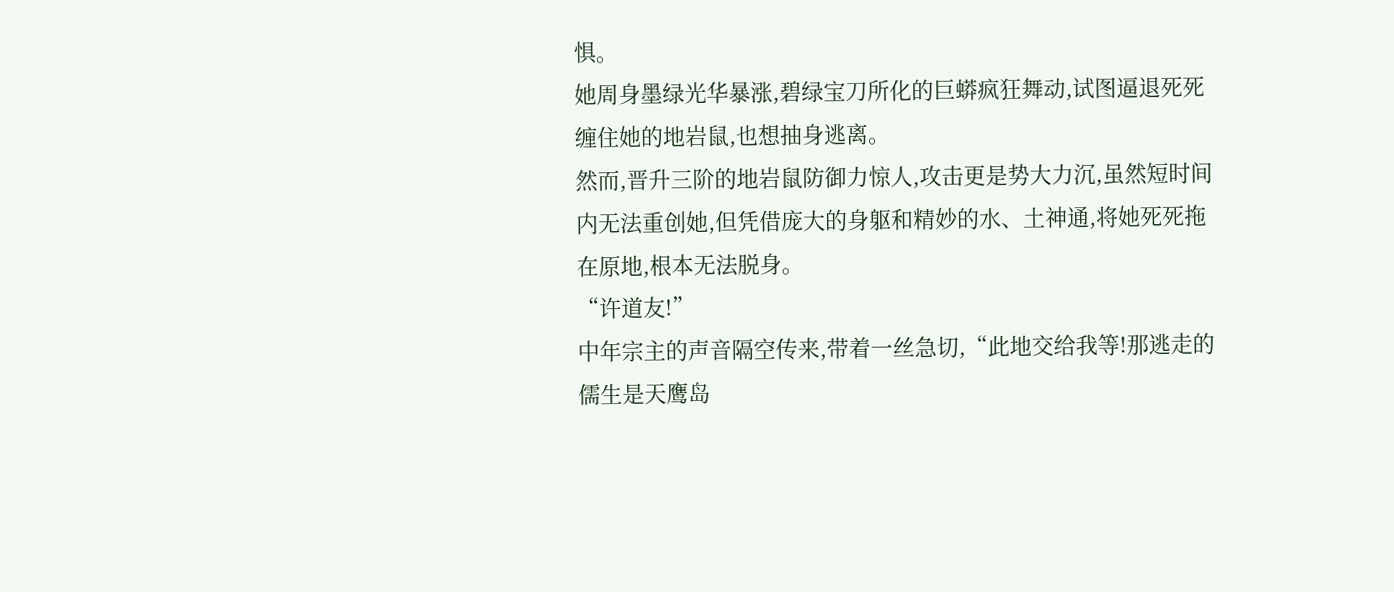惧。
她周身墨绿光华暴涨,碧绿宝刀所化的巨蟒疯狂舞动,试图逼退死死缠住她的地岩鼠,也想抽身逃离。
然而,晋升三阶的地岩鼠防御力惊人,攻击更是势大力沉,虽然短时间内无法重创她,但凭借庞大的身躯和精妙的水、土神通,将她死死拖在原地,根本无法脱身。
“许道友!”
中年宗主的声音隔空传来,带着一丝急切,“此地交给我等!那逃走的儒生是天鹰岛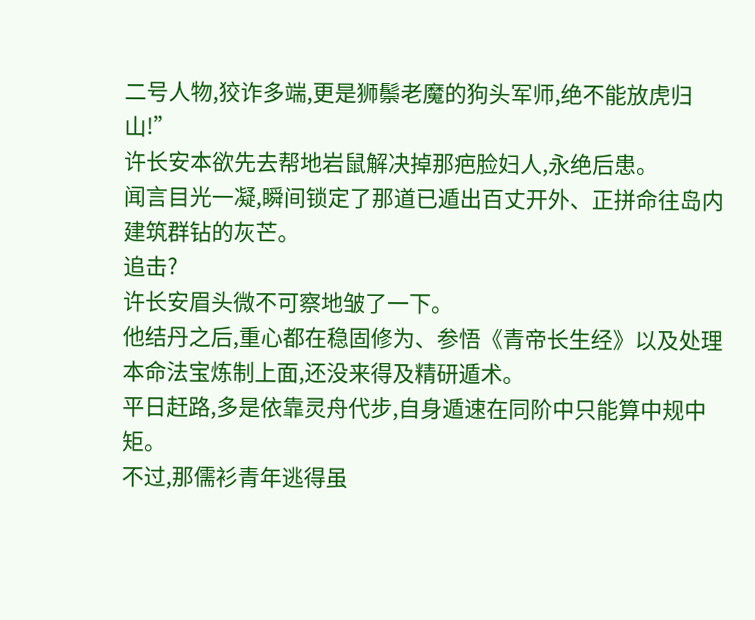二号人物,狡诈多端,更是狮鬃老魔的狗头军师,绝不能放虎归山!”
许长安本欲先去帮地岩鼠解决掉那疤脸妇人,永绝后患。
闻言目光一凝,瞬间锁定了那道已遁出百丈开外、正拼命往岛内建筑群钻的灰芒。
追击?
许长安眉头微不可察地皱了一下。
他结丹之后,重心都在稳固修为、参悟《青帝长生经》以及处理本命法宝炼制上面,还没来得及精研遁术。
平日赶路,多是依靠灵舟代步,自身遁速在同阶中只能算中规中矩。
不过,那儒衫青年逃得虽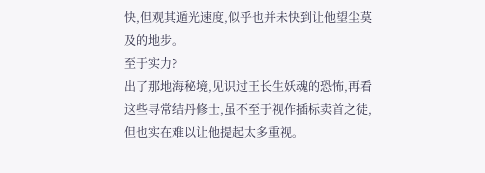快,但观其遁光速度,似乎也并未快到让他望尘莫及的地步。
至于实力?
出了那地海秘境,见识过王长生妖魂的恐怖,再看这些寻常结丹修士,虽不至于视作插标卖首之徒,但也实在难以让他提起太多重视。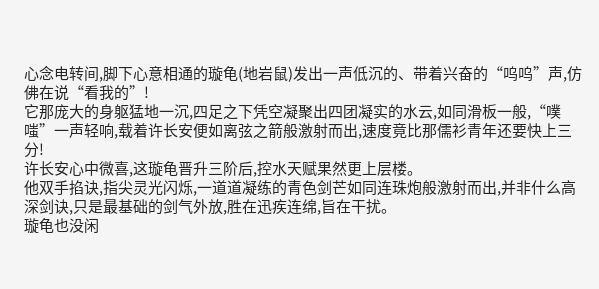心念电转间,脚下心意相通的璇龟(地岩鼠)发出一声低沉的、带着兴奋的“呜呜”声,仿佛在说“看我的”!
它那庞大的身躯猛地一沉,四足之下凭空凝聚出四团凝实的水云,如同滑板一般,“噗嗤”一声轻响,载着许长安便如离弦之箭般激射而出,速度竟比那儒衫青年还要快上三分!
许长安心中微喜,这璇龟晋升三阶后,控水天赋果然更上层楼。
他双手掐诀,指尖灵光闪烁,一道道凝练的青色剑芒如同连珠炮般激射而出,并非什么高深剑诀,只是最基础的剑气外放,胜在迅疾连绵,旨在干扰。
璇龟也没闲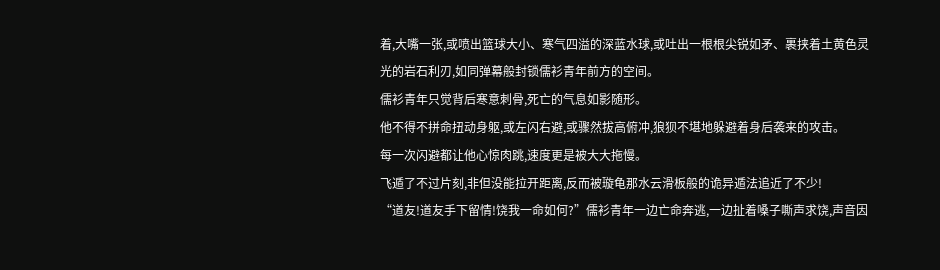着,大嘴一张,或喷出篮球大小、寒气四溢的深蓝水球,或吐出一根根尖锐如矛、裹挟着土黄色灵光的岩石利刃,如同弹幕般封锁儒衫青年前方的空间。
儒衫青年只觉背后寒意刺骨,死亡的气息如影随形。
他不得不拼命扭动身躯,或左闪右避,或骤然拔高俯冲,狼狈不堪地躲避着身后袭来的攻击。
每一次闪避都让他心惊肉跳,速度更是被大大拖慢。
飞遁了不过片刻,非但没能拉开距离,反而被璇龟那水云滑板般的诡异遁法追近了不少!
“道友!道友手下留情!饶我一命如何?”儒衫青年一边亡命奔逃,一边扯着嗓子嘶声求饶,声音因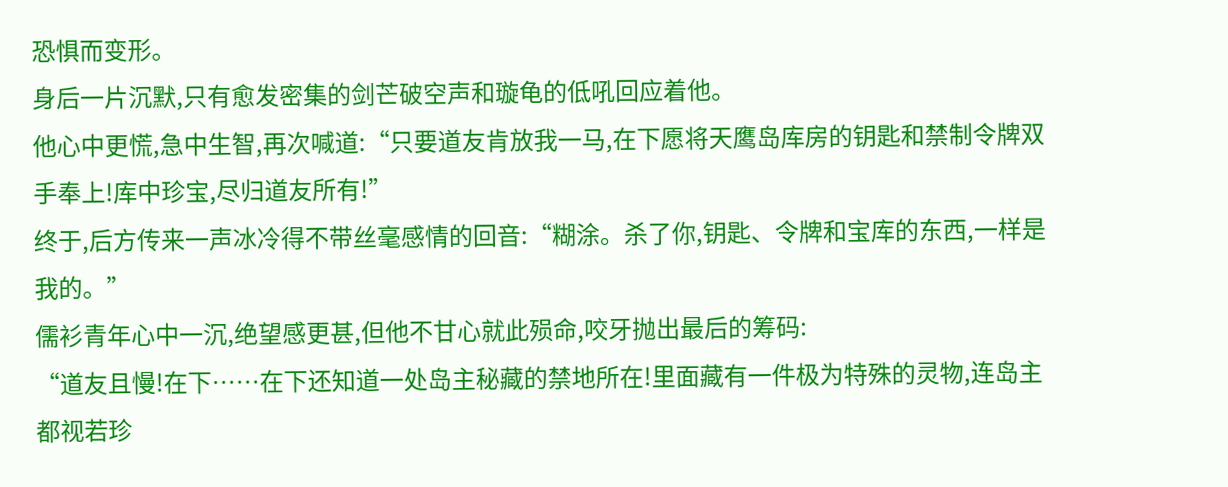恐惧而变形。
身后一片沉默,只有愈发密集的剑芒破空声和璇龟的低吼回应着他。
他心中更慌,急中生智,再次喊道:“只要道友肯放我一马,在下愿将天鹰岛库房的钥匙和禁制令牌双手奉上!库中珍宝,尽归道友所有!”
终于,后方传来一声冰冷得不带丝毫感情的回音:“糊涂。杀了你,钥匙、令牌和宝库的东西,一样是我的。”
儒衫青年心中一沉,绝望感更甚,但他不甘心就此殒命,咬牙抛出最后的筹码:
“道友且慢!在下……在下还知道一处岛主秘藏的禁地所在!里面藏有一件极为特殊的灵物,连岛主都视若珍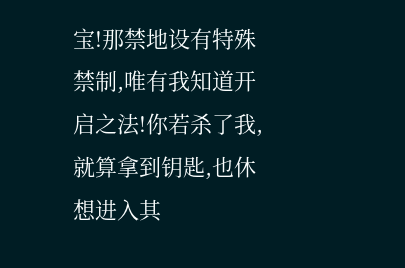宝!那禁地设有特殊禁制,唯有我知道开启之法!你若杀了我,就算拿到钥匙,也休想进入其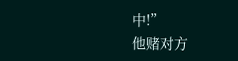中!”
他赌对方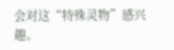会对这“特殊灵物”感兴趣。